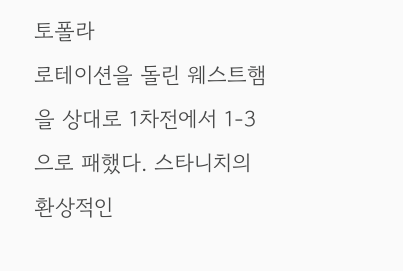토폴라
로테이션을 돌린 웨스트햄을 상대로 1차전에서 1-3으로 패했다. 스타니치의 환상적인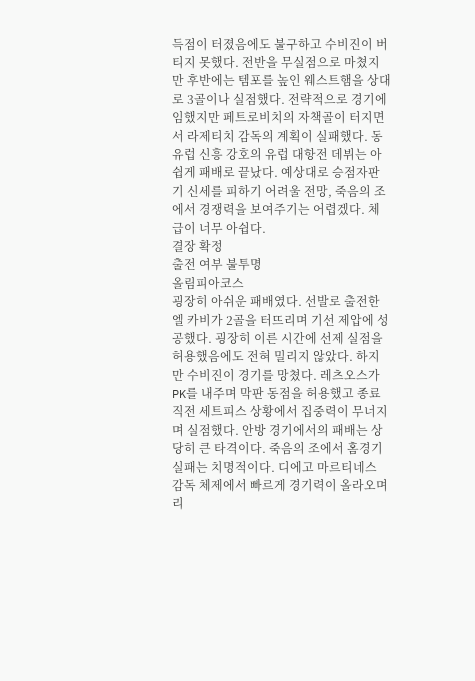득점이 터졌음에도 불구하고 수비진이 버티지 못했다. 전반을 무실점으로 마쳤지만 후반에는 템포를 높인 웨스트햄을 상대로 3골이나 실점했다. 전략적으로 경기에 임했지만 페트로비치의 자책골이 터지면서 라제티치 감독의 계획이 실패했다. 동유럽 신흥 강호의 유럽 대항전 데뷔는 아쉽게 패배로 끝났다. 예상대로 승점자판기 신세를 피하기 어려울 전망, 죽음의 조에서 경쟁력을 보여주기는 어렵겠다. 체급이 너무 아쉽다.
결장 확정
출전 여부 불투명
올림피아코스
굉장히 아쉬운 패배였다. 선발로 출전한 엘 카비가 2골을 터뜨리며 기선 제압에 성공했다. 굉장히 이른 시간에 선제 실점을 허용했음에도 전혀 밀리지 않았다. 하지만 수비진이 경기를 망쳤다. 레츠오스가 PK를 내주며 막판 동점을 허용했고 종료 직전 세트피스 상황에서 집중력이 무너지며 실점했다. 안방 경기에서의 패배는 상당히 큰 타격이다. 죽음의 조에서 홈경기 실패는 치명적이다. 디에고 마르티네스 감독 체제에서 빠르게 경기력이 올라오며 리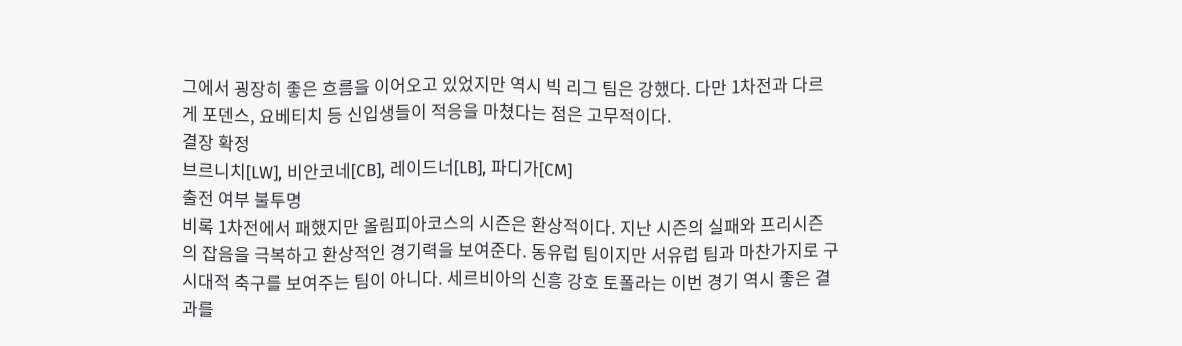그에서 굉장히 좋은 흐름을 이어오고 있었지만 역시 빅 리그 팀은 강했다. 다만 1차전과 다르게 포덴스, 요베티치 등 신입생들이 적응을 마쳤다는 점은 고무적이다.
결장 확정
브르니치[LW], 비안코네[CB], 레이드너[LB], 파디가[CM]
출전 여부 불투명
비록 1차전에서 패했지만 올림피아코스의 시즌은 환상적이다. 지난 시즌의 실패와 프리시즌의 잡음을 극복하고 환상적인 경기력을 보여준다. 동유럽 팀이지만 서유럽 팀과 마찬가지로 구시대적 축구를 보여주는 팀이 아니다. 세르비아의 신흥 강호 토폴라는 이번 경기 역시 좋은 결과를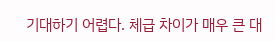기대하기 어렵다. 체급 차이가 매우 큰 대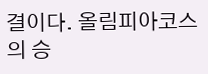결이다. 올림피아코스의 승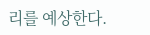리를 예상한다.